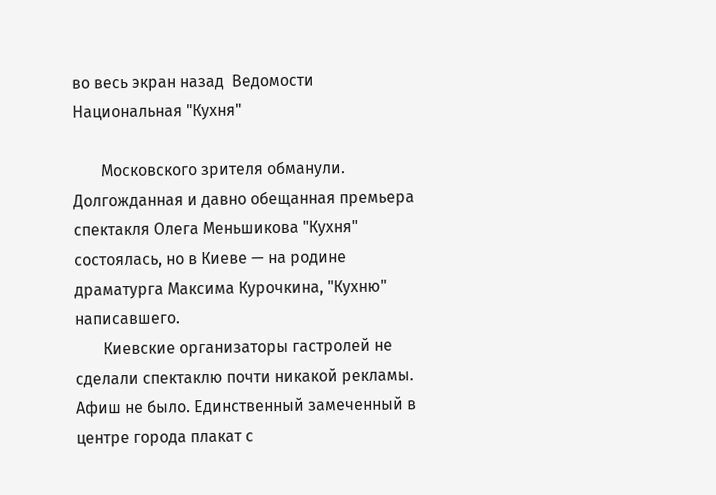во весь экран назад  Ведомости
Национальная "Кухня"

       Московского зрителя обманули. Долгожданная и давно обещанная премьера спектакля Олега Меньшикова "Кухня" состоялась, но в Киеве — на родине драматурга Максима Курочкина, "Кухню" написавшего.
       Киевские организаторы гастролей не сделали спектаклю почти никакой рекламы. Афиш не было. Единственный замеченный в центре города плакат с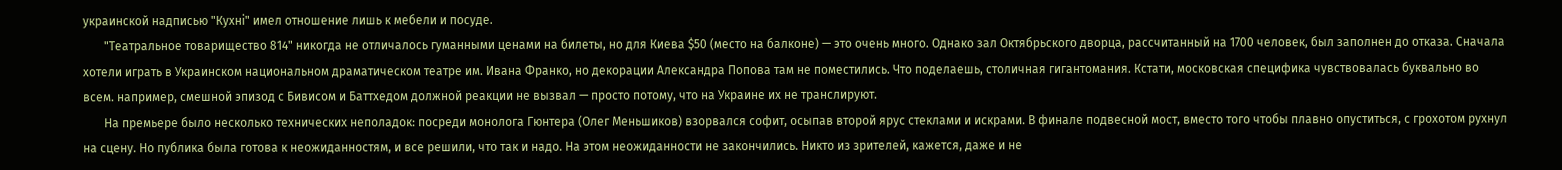украинской надписью "Кухнi" имел отношение лишь к мебели и посуде.
       "Театральное товарищество 814" никогда не отличалось гуманными ценами на билеты, но для Киева $50 (место на балконе) — это очень много. Однако зал Октябрьского дворца, рассчитанный на 1700 человек, был заполнен до отказа. Сначала хотели играть в Украинском национальном драматическом театре им. Ивана Франко, но декорации Александра Попова там не поместились. Что поделаешь, столичная гигантомания. Кстати, московская специфика чувствовалась буквально во всем. например, смешной эпизод с Бивисом и Баттхедом должной реакции не вызвал — просто потому, что на Украине их не транслируют.
       На премьере было несколько технических неполадок: посреди монолога Гюнтера (Олег Меньшиков) взорвался софит, осыпав второй ярус стеклами и искрами. В финале подвесной мост, вместо того чтобы плавно опуститься, с грохотом рухнул на сцену. Но публика была готова к неожиданностям, и все решили, что так и надо. На этом неожиданности не закончились. Никто из зрителей, кажется, даже и не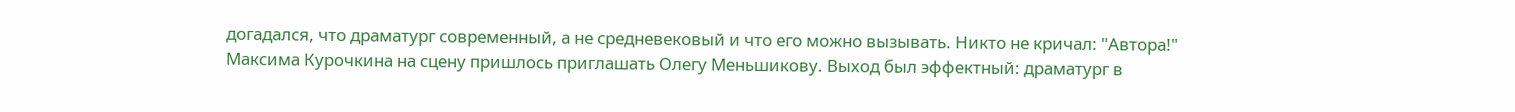догадался, что драматург современный, а не средневековый и что его можно вызывать. Никто не кричал: "Автора!" Максима Курочкина на сцену пришлось приглашать Олегу Меньшикову. Выход был эффектный: драматург в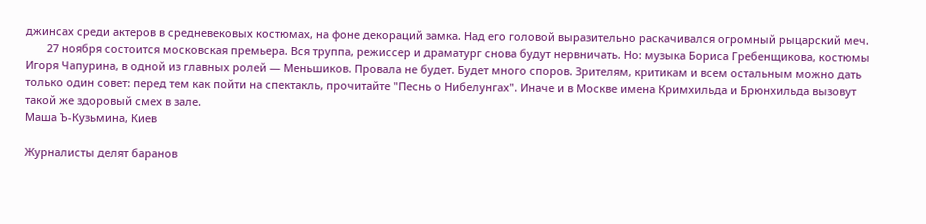джинсах среди актеров в средневековых костюмах, на фоне декораций замка. Над его головой выразительно раскачивался огромный рыцарский меч.
       27 ноября состоится московская премьера. Вся труппа, режиссер и драматург снова будут нервничать. Но: музыка Бориса Гребенщикова, костюмы Игоря Чапурина, в одной из главных ролей — Меньшиков. Провала не будет. Будет много споров. Зрителям, критикам и всем остальным можно дать только один совет: перед тем как пойти на спектакль, прочитайте "Песнь о Нибелунгах". Иначе и в Москве имена Кримхильда и Брюнхильда вызовут такой же здоровый смех в зале.
Маша Ъ-Кузьмина, Киев

Журналисты делят баранов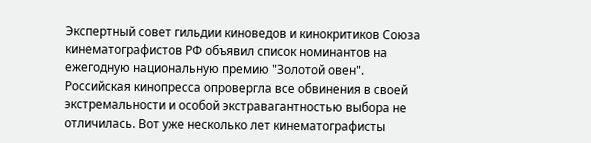Экспертный совет гильдии киноведов и кинокритиков Союза кинематографистов РФ объявил список номинантов на ежегодную национальную премию "Золотой овен". Российская кинопресса опровергла все обвинения в своей экстремальности и особой экстравагантностью выбора не отличилась. Вот уже несколько лет кинематографисты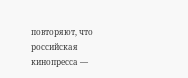повторяют, что российская кинопресса —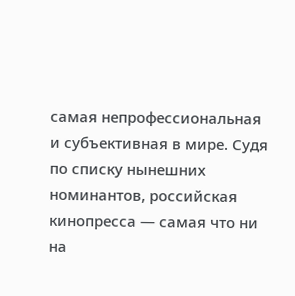самая непрофессиональная и субъективная в мире. Судя по списку нынешних номинантов, российская кинопресса — самая что ни на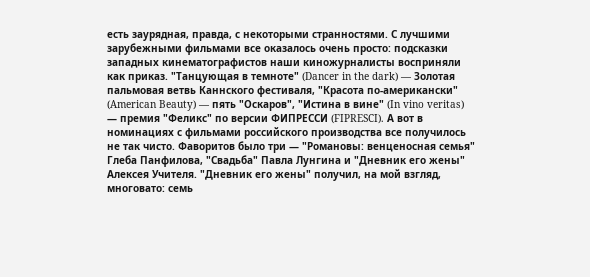есть заурядная, правда, с некоторыми странностями. С лучшими зарубежными фильмами все оказалось очень просто: подсказки западных кинематографистов наши киножурналисты восприняли как приказ. "Танцующая в темноте" (Dancer in the dark) — Золотая пальмовая ветвь Каннского фестиваля, "Красота по-американски" (American Beauty) — пять "Оскаров", "Истина в вине" (In vino veritas) — премия "Феликс" по версии ФИПРЕССИ (FIPRESCI). А вот в номинациях с фильмами российского производства все получилось не так чисто. Фаворитов было три — "Романовы: венценосная семья" Глеба Панфилова, "Свадьба" Павла Лунгина и "Дневник его жены" Алексея Учителя. "Дневник его жены" получил, на мой взгляд, многовато: семь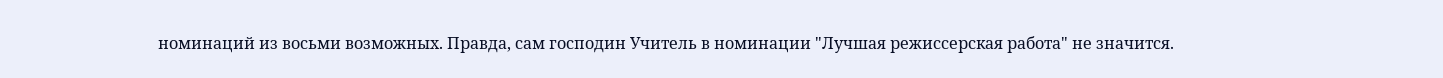номинаций из восьми возможных. Правда, сам господин Учитель в номинации "Лучшая режиссерская работа" не значится.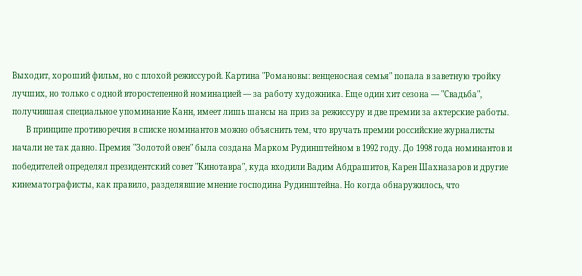Выходит, хороший фильм, но с плохой режиссурой. Картина "Романовы: венценосная семья" попала в заветную тройку лучших, но только с одной второстепенной номинацией — за работу художника. Еще один хит сезона — "Свадьба", получившая специальное упоминание Канн, имеет лишь шансы на приз за режиссуру и две премии за актерские работы.
       В принципе противоречия в списке номинантов можно объяснить тем, что вручать премии российские журналисты начали не так давно. Премия "Золотой овен" была создана Марком Рудинштейном в 1992 году. До 1998 года номинантов и победителей определял президентский совет "Кинотавра", куда входили Вадим Абдрашитов, Карен Шахназаров и другие кинематографисты, как правило, разделявшие мнение господина Рудинштейна. Но когда обнаружилось, что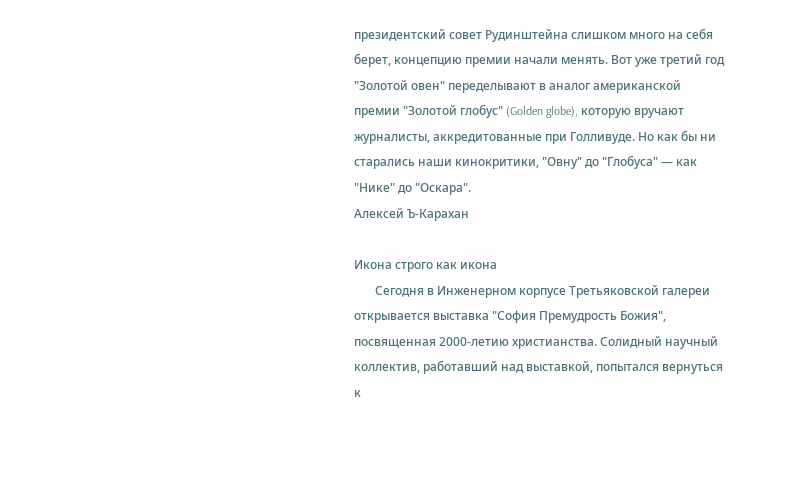президентский совет Рудинштейна слишком много на себя берет, концепцию премии начали менять. Вот уже третий год "Золотой овен" переделывают в аналог американской премии "Золотой глобус" (Golden globe), которую вручают журналисты, аккредитованные при Голливуде. Но как бы ни старались наши кинокритики, "Овну" до "Глобуса" — как "Нике" до "Оскара".
Алексей Ъ-Карахан

Икона строго как икона
       Сегодня в Инженерном корпусе Третьяковской галереи открывается выставка "София Премудрость Божия", посвященная 2000-летию христианства. Солидный научный коллектив, работавший над выставкой, попытался вернуться к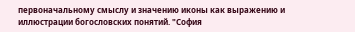первоначальному смыслу и значению иконы как выражению и иллюстрации богословских понятий. "София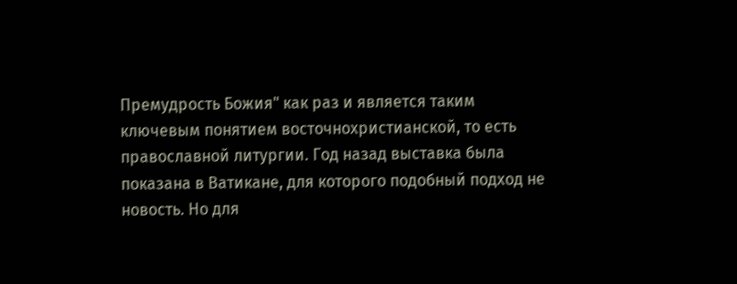Премудрость Божия" как раз и является таким ключевым понятием восточнохристианской, то есть православной литургии. Год назад выставка была показана в Ватикане, для которого подобный подход не новость. Но для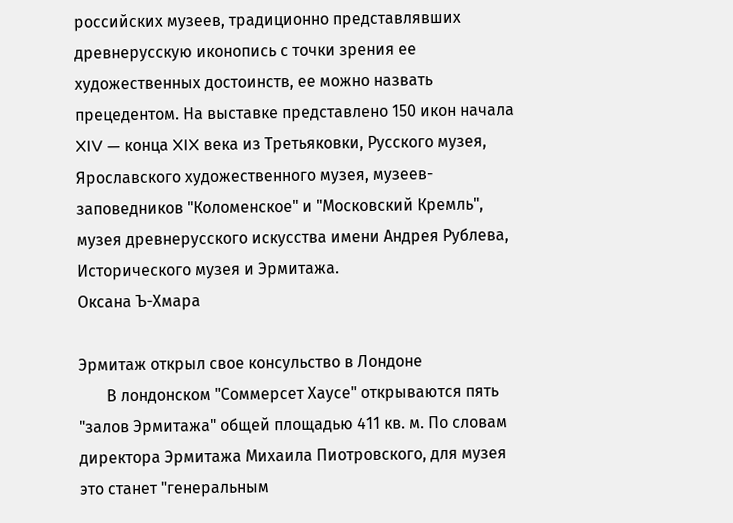российских музеев, традиционно представлявших древнерусскую иконопись с точки зрения ее художественных достоинств, ее можно назвать прецедентом. На выставке представлено 150 икон начала XIV — конца XIX века из Третьяковки, Русского музея, Ярославского художественного музея, музеев-заповедников "Коломенское" и "Московский Кремль", музея древнерусского искусства имени Андрея Рублева, Исторического музея и Эрмитажа.
Оксана Ъ-Хмара

Эрмитаж открыл свое консульство в Лондоне
       В лондонском "Соммерсет Хаусе" открываются пять "залов Эрмитажа" общей площадью 411 кв. м. По словам директора Эрмитажа Михаила Пиотровского, для музея это станет "генеральным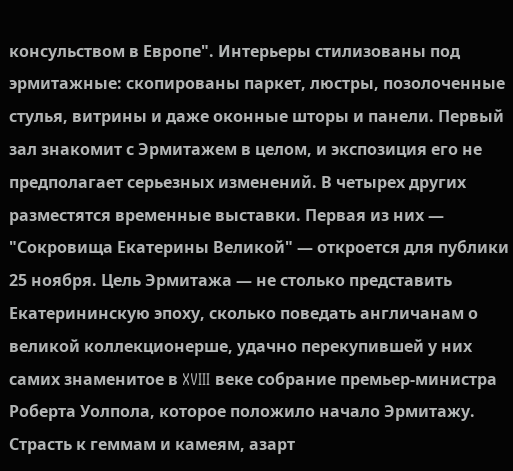консульством в Европе". Интерьеры стилизованы под эрмитажные: скопированы паркет, люстры, позолоченные стулья, витрины и даже оконные шторы и панели. Первый зал знакомит с Эрмитажем в целом, и экспозиция его не предполагает серьезных изменений. В четырех других разместятся временные выставки. Первая из них — "Сокровища Екатерины Великой" — откроется для публики 25 ноября. Цель Эрмитажа — не столько представить Екатерининскую эпоху, сколько поведать англичанам о великой коллекционерше, удачно перекупившей у них самих знаменитое в XVIII веке собрание премьер-министра Роберта Уолпола, которое положило начало Эрмитажу. Страсть к геммам и камеям, азарт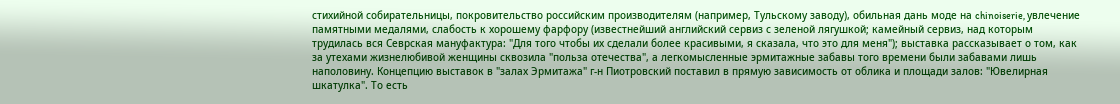стихийной собирательницы, покровительство российским производителям (например, Тульскому заводу), обильная дань моде на chinoiserie, увлечение памятными медалями, слабость к хорошему фарфору (известнейший английский сервиз с зеленой лягушкой; камейный сервиз, над которым трудилась вся Севрская мануфактура: "Для того чтобы их сделали более красивыми, я сказала, что это для меня"); выставка рассказывает о том, как за утехами жизнелюбивой женщины сквозила "польза отечества", а легкомысленные эрмитажные забавы того времени были забавами лишь наполовину. Концепцию выставок в "залах Эрмитажа" г-н Пиотровский поставил в прямую зависимость от облика и площади залов: "Ювелирная шкатулка". То есть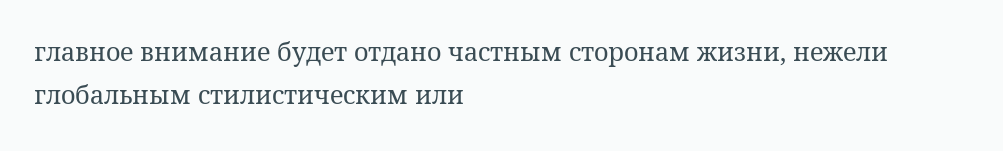главное внимание будет отдано частным сторонам жизни, нежели глобальным стилистическим или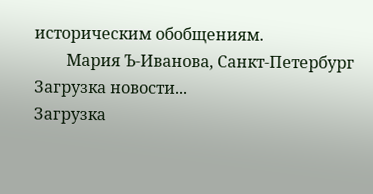историческим обобщениям.
        Мария Ъ-Иванова, Санкт-Петербург
Загрузка новости...
Загрузка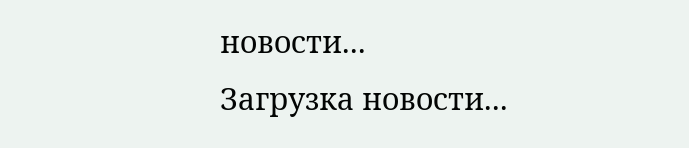новости...
Загрузка новости...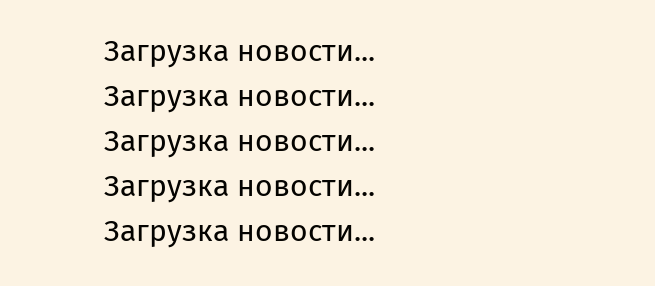Загрузка новости...
Загрузка новости...
Загрузка новости...
Загрузка новости...
Загрузка новости...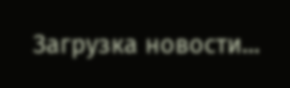Загрузка новости...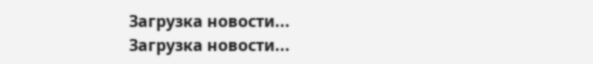Загрузка новости...
Загрузка новости...